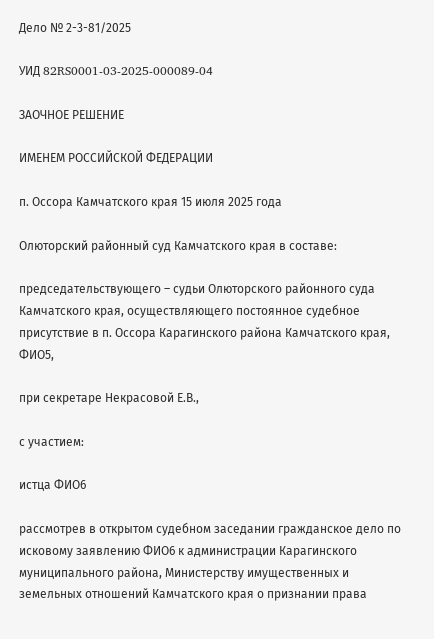Дело № 2-3-81/2025

УИД 82RS0001-03-2025-000089-04

ЗАОЧНОЕ РЕШЕНИЕ

ИМЕНЕМ РОССИЙСКОЙ ФЕДЕРАЦИИ

п. Оссора Камчатского края 15 июля 2025 года

Олюторский районный суд Камчатского края в составе:

председательствующего – судьи Олюторского районного суда Камчатского края, осуществляющего постоянное судебное присутствие в п. Оссора Карагинского района Камчатского края, ФИО5,

при секретаре Некрасовой Е.В.,

с участием:

истца ФИО6

рассмотрев в открытом судебном заседании гражданское дело по исковому заявлению ФИО6 к администрации Карагинского муниципального района, Министерству имущественных и земельных отношений Камчатского края о признании права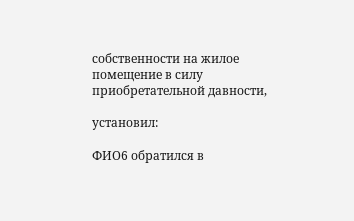собственности на жилое помещение в силу приобретательной давности,

установил:

ФИО6 обратился в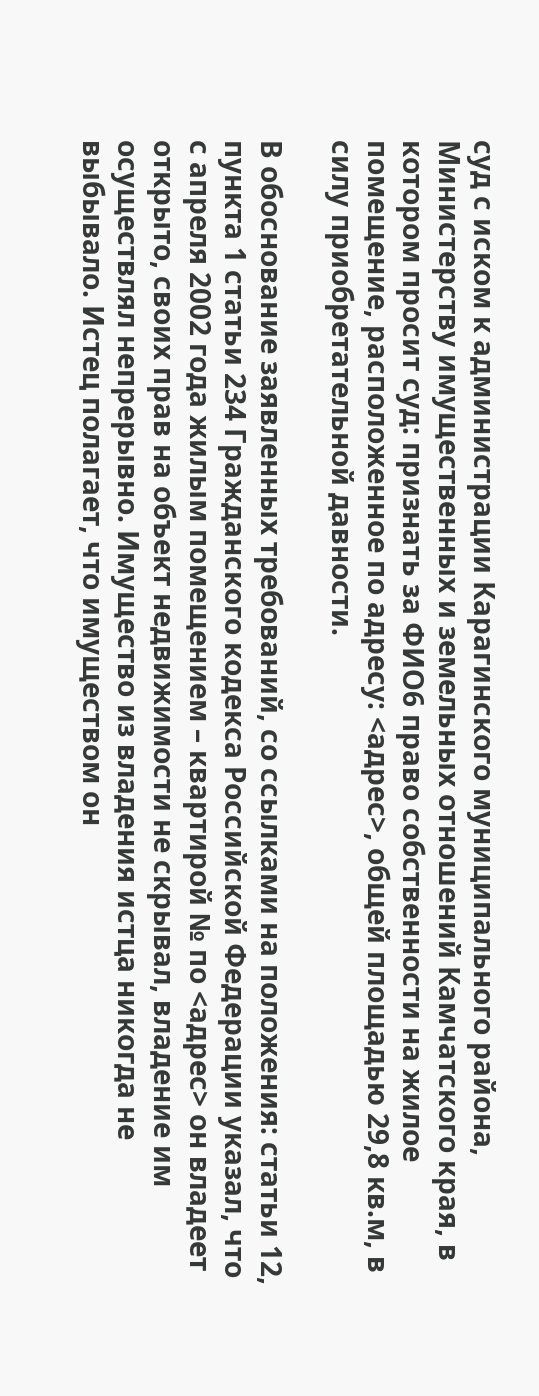суд с иском к администрации Карагинского муниципального района, Министерству имущественных и земельных отношений Камчатского края, в котором просит суд: признать за ФИО6 право собственности на жилое помещение, расположенное по адресу: <адрес>, общей площадью 29,8 кв.м, в силу приобретательной давности.

В обоснование заявленных требований, со ссылками на положения: статьи 12, пункта 1 статьи 234 Гражданского кодекса Российской Федерации указал, что с апреля 2002 года жилым помещением – квартирой № по <адрес> он владеет открыто, своих прав на объект недвижимости не скрывал, владение им осуществлял непрерывно. Имущество из владения истца никогда не выбывало. Истец полагает, что имуществом он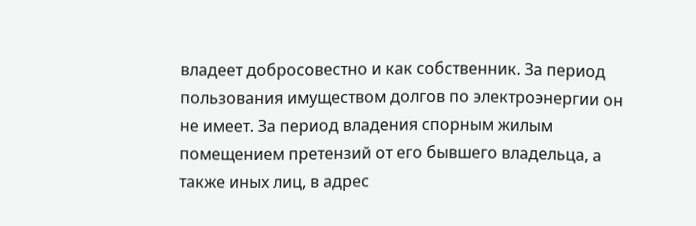владеет добросовестно и как собственник. За период пользования имуществом долгов по электроэнергии он не имеет. За период владения спорным жилым помещением претензий от его бывшего владельца, а также иных лиц, в адрес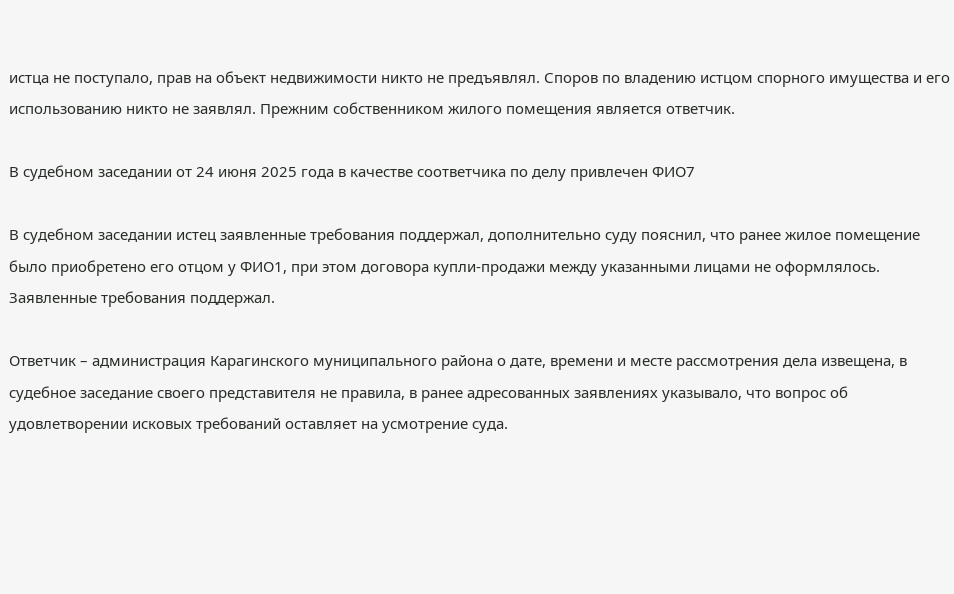истца не поступало, прав на объект недвижимости никто не предъявлял. Споров по владению истцом спорного имущества и его использованию никто не заявлял. Прежним собственником жилого помещения является ответчик.

В судебном заседании от 24 июня 2025 года в качестве соответчика по делу привлечен ФИО7

В судебном заседании истец заявленные требования поддержал, дополнительно суду пояснил, что ранее жилое помещение было приобретено его отцом у ФИО1, при этом договора купли-продажи между указанными лицами не оформлялось. Заявленные требования поддержал.

Ответчик – администрация Карагинского муниципального района о дате, времени и месте рассмотрения дела извещена, в судебное заседание своего представителя не правила, в ранее адресованных заявлениях указывало, что вопрос об удовлетворении исковых требований оставляет на усмотрение суда.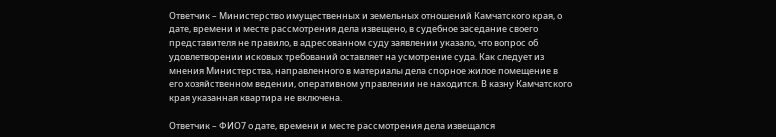Ответчик – Министерство имущественных и земельных отношений Камчатского края, о дате, времени и месте рассмотрения дела извещено, в судебное заседание своего представителя не правило, в адресованном суду заявлении указало, что вопрос об удовлетворении исковых требований оставляет на усмотрение суда. Как следует из мнения Министерства, направленного в материалы дела спорное жилое помещение в его хозяйственном ведении, оперативном управлении не находится. В казну Камчатского края указанная квартира не включена.

Ответчик – ФИО7 о дате, времени и месте рассмотрения дела извещался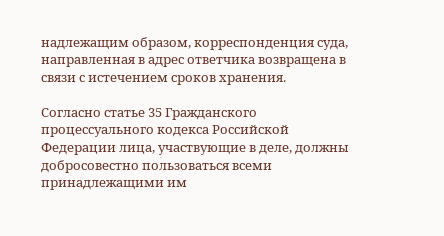надлежащим образом, корреспонденция суда, направленная в адрес ответчика возвращена в связи с истечением сроков хранения.

Согласно статье 35 Гражданского процессуального кодекса Российской Федерации лица, участвующие в деле, должны добросовестно пользоваться всеми принадлежащими им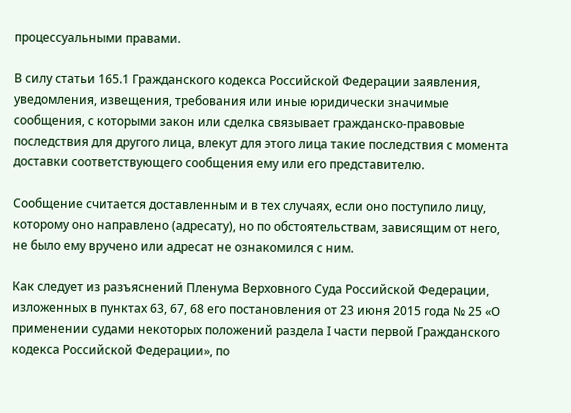процессуальными правами.

В силу статьи 165.1 Гражданского кодекса Российской Федерации заявления, уведомления, извещения, требования или иные юридически значимые сообщения, с которыми закон или сделка связывает гражданско-правовые последствия для другого лица, влекут для этого лица такие последствия с момента доставки соответствующего сообщения ему или его представителю.

Сообщение считается доставленным и в тех случаях, если оно поступило лицу, которому оно направлено (адресату), но по обстоятельствам, зависящим от него, не было ему вручено или адресат не ознакомился с ним.

Как следует из разъяснений Пленума Верховного Суда Российской Федерации, изложенных в пунктах 63, 67, 68 его постановления от 23 июня 2015 года № 25 «О применении судами некоторых положений раздела I части первой Гражданского кодекса Российской Федерации», по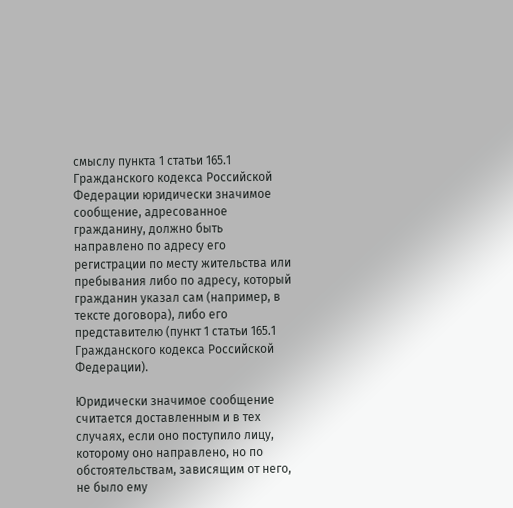смыслу пункта 1 статьи 165.1 Гражданского кодекса Российской Федерации юридически значимое сообщение, адресованное гражданину, должно быть направлено по адресу его регистрации по месту жительства или пребывания либо по адресу, который гражданин указал сам (например, в тексте договора), либо его представителю (пункт 1 статьи 165.1 Гражданского кодекса Российской Федерации).

Юридически значимое сообщение считается доставленным и в тех случаях, если оно поступило лицу, которому оно направлено, но по обстоятельствам, зависящим от него, не было ему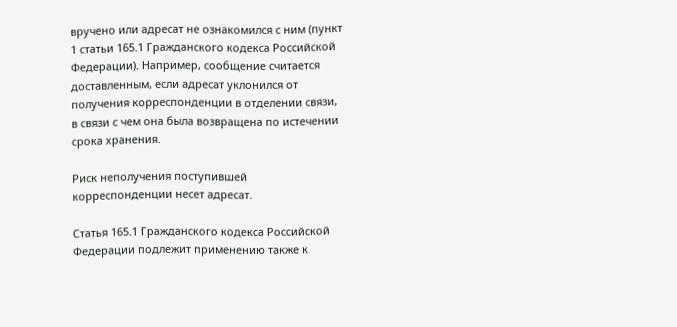вручено или адресат не ознакомился с ним (пункт 1 статьи 165.1 Гражданского кодекса Российской Федерации). Например, сообщение считается доставленным, если адресат уклонился от получения корреспонденции в отделении связи, в связи с чем она была возвращена по истечении срока хранения.

Риск неполучения поступившей корреспонденции несет адресат.

Статья 165.1 Гражданского кодекса Российской Федерации подлежит применению также к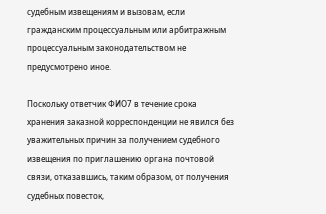судебным извещениям и вызовам, если гражданским процессуальным или арбитражным процессуальным законодательством не предусмотрено иное.

Поскольку ответчик ФИО7 в течение срока хранения заказной корреспонденции не явился без уважительных причин за получением судебного извещения по приглашению органа почтовой связи, отказавшись, таким образом, от получения судебных повесток,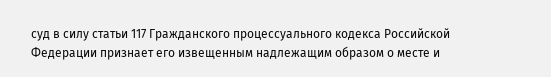суд в силу статьи 117 Гражданского процессуального кодекса Российской Федерации признает его извещенным надлежащим образом о месте и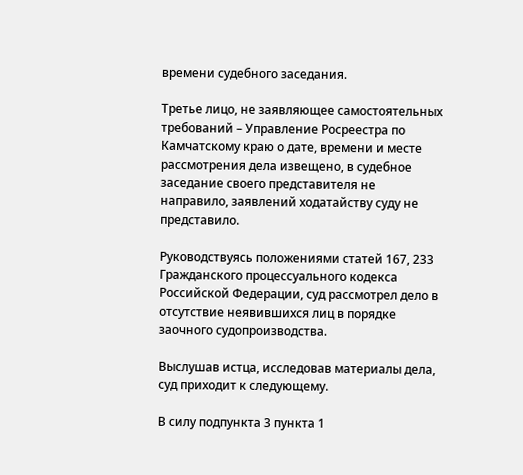времени судебного заседания.

Третье лицо, не заявляющее самостоятельных требований – Управление Росреестра по Камчатскому краю о дате, времени и месте рассмотрения дела извещено, в судебное заседание своего представителя не направило, заявлений ходатайству суду не представило.

Руководствуясь положениями статей 167, 233 Гражданского процессуального кодекса Российской Федерации, суд рассмотрел дело в отсутствие неявившихся лиц в порядке заочного судопроизводства.

Выслушав истца, исследовав материалы дела, суд приходит к следующему.

В силу подпункта 3 пункта 1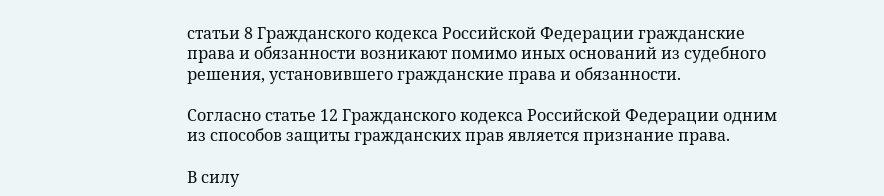статьи 8 Гражданского кодекса Российской Федерации гражданские права и обязанности возникают помимо иных оснований из судебного решения, установившего гражданские права и обязанности.

Согласно статье 12 Гражданского кодекса Российской Федерации одним из способов защиты гражданских прав является признание права.

В силу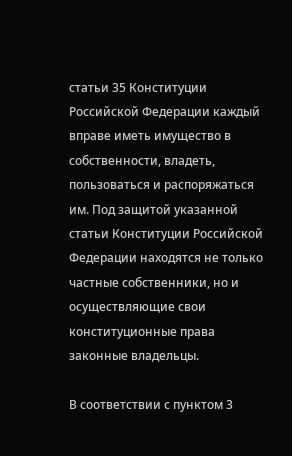статьи 35 Конституции Российской Федерации каждый вправе иметь имущество в собственности, владеть, пользоваться и распоряжаться им. Под защитой указанной статьи Конституции Российской Федерации находятся не только частные собственники, но и осуществляющие свои конституционные права законные владельцы.

В соответствии с пунктом 3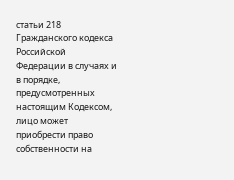статьи 218 Гражданского кодекса Российской Федерации в случаях и в порядке, предусмотренных настоящим Кодексом, лицо может приобрести право собственности на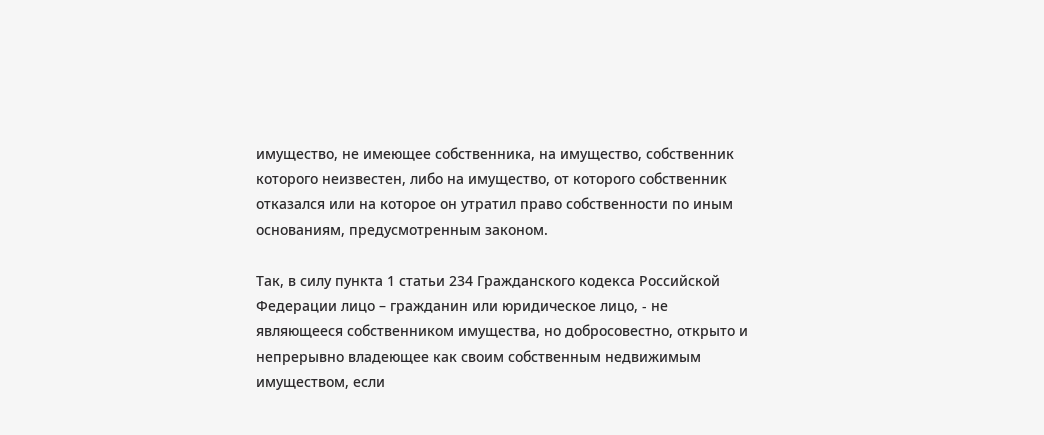имущество, не имеющее собственника, на имущество, собственник которого неизвестен, либо на имущество, от которого собственник отказался или на которое он утратил право собственности по иным основаниям, предусмотренным законом.

Так, в силу пункта 1 статьи 234 Гражданского кодекса Российской Федерации лицо – гражданин или юридическое лицо, - не являющееся собственником имущества, но добросовестно, открыто и непрерывно владеющее как своим собственным недвижимым имуществом, если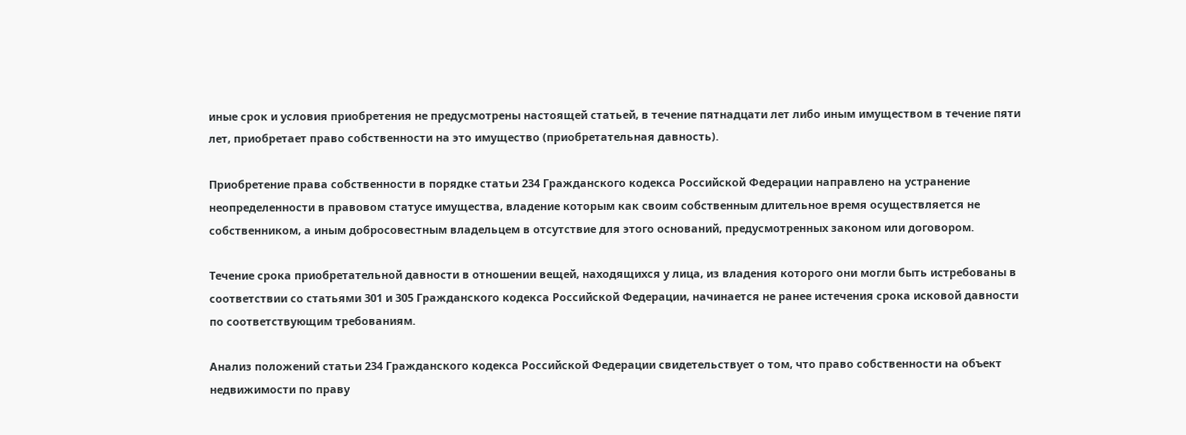иные срок и условия приобретения не предусмотрены настоящей статьей, в течение пятнадцати лет либо иным имуществом в течение пяти лет, приобретает право собственности на это имущество (приобретательная давность).

Приобретение права собственности в порядке статьи 234 Гражданского кодекса Российской Федерации направлено на устранение неопределенности в правовом статусе имущества, владение которым как своим собственным длительное время осуществляется не собственником, а иным добросовестным владельцем в отсутствие для этого оснований, предусмотренных законом или договором.

Течение срока приобретательной давности в отношении вещей, находящихся у лица, из владения которого они могли быть истребованы в соответствии со статьями 301 и 305 Гражданского кодекса Российской Федерации, начинается не ранее истечения срока исковой давности по соответствующим требованиям.

Анализ положений статьи 234 Гражданского кодекса Российской Федерации свидетельствует о том, что право собственности на объект недвижимости по праву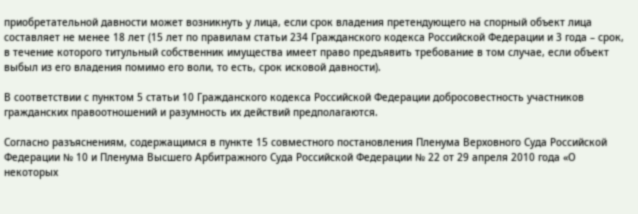приобретательной давности может возникнуть у лица, если срок владения претендующего на спорный объект лица составляет не менее 18 лет (15 лет по правилам статьи 234 Гражданского кодекса Российской Федерации и 3 года – срок, в течение которого титульный собственник имущества имеет право предъявить требование в том случае, если объект выбыл из его владения помимо его воли, то есть, срок исковой давности).

В соответствии с пунктом 5 статьи 10 Гражданского кодекса Российской Федерации добросовестность участников гражданских правоотношений и разумность их действий предполагаются.

Согласно разъяснениям, содержащимся в пункте 15 совместного постановления Пленума Верховного Суда Российской Федерации № 10 и Пленума Высшего Арбитражного Суда Российской Федерации № 22 от 29 апреля 2010 года «О некоторых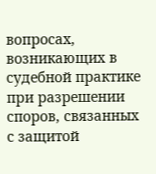вопросах, возникающих в судебной практике при разрешении споров, связанных с защитой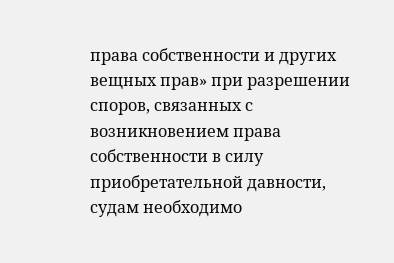права собственности и других вещных прав» при разрешении споров, связанных с возникновением права собственности в силу приобретательной давности, судам необходимо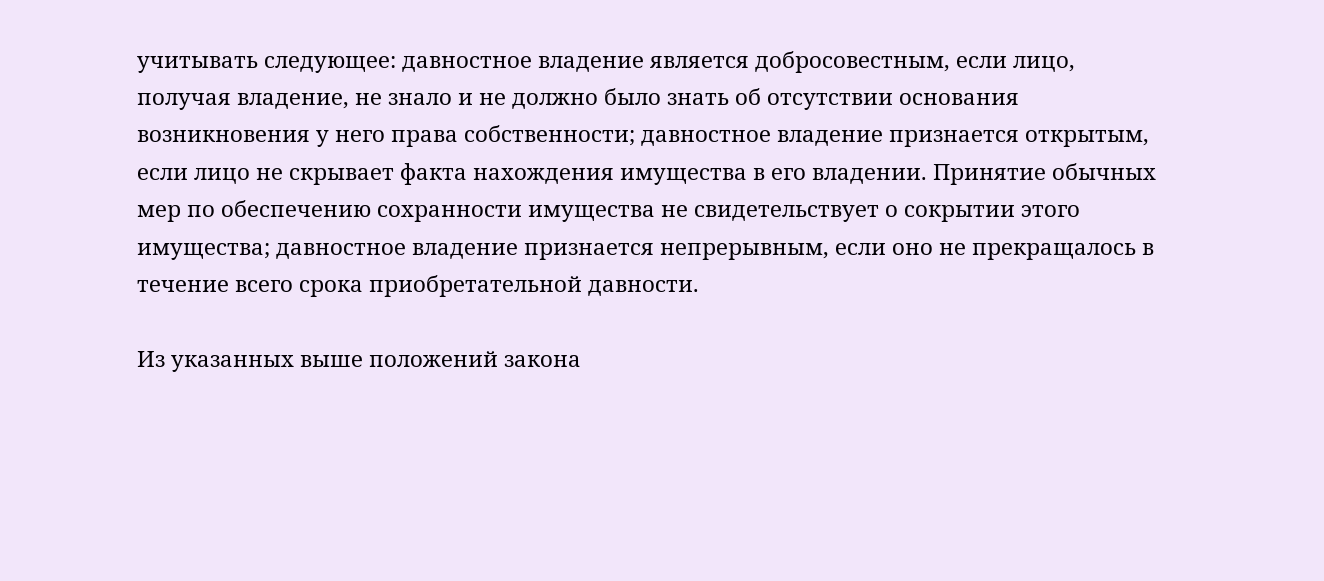учитывать следующее: давностное владение является добросовестным, если лицо, получая владение, не знало и не должно было знать об отсутствии основания возникновения у него права собственности; давностное владение признается открытым, если лицо не скрывает факта нахождения имущества в его владении. Принятие обычных мер по обеспечению сохранности имущества не свидетельствует о сокрытии этого имущества; давностное владение признается непрерывным, если оно не прекращалось в течение всего срока приобретательной давности.

Из указанных выше положений закона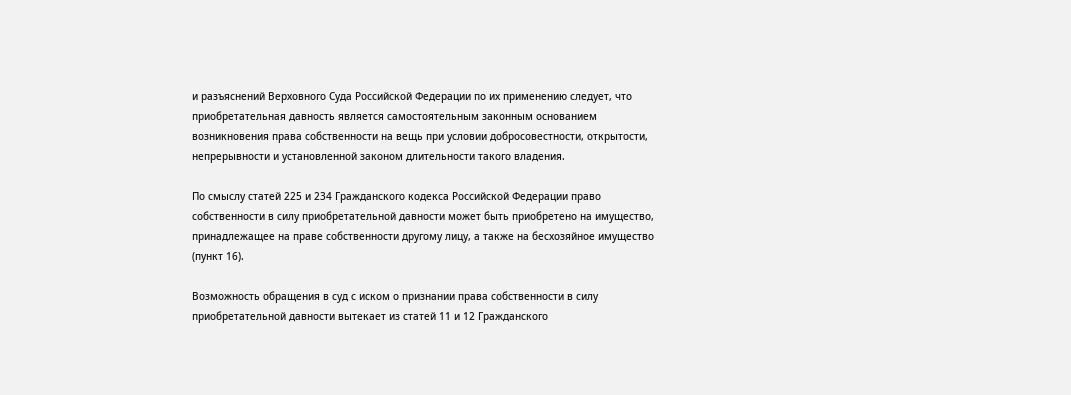и разъяснений Верховного Суда Российской Федерации по их применению следует, что приобретательная давность является самостоятельным законным основанием возникновения права собственности на вещь при условии добросовестности, открытости, непрерывности и установленной законом длительности такого владения.

По смыслу статей 225 и 234 Гражданского кодекса Российской Федерации право собственности в силу приобретательной давности может быть приобретено на имущество, принадлежащее на праве собственности другому лицу, а также на бесхозяйное имущество (пункт 16).

Возможность обращения в суд с иском о признании права собственности в силу приобретательной давности вытекает из статей 11 и 12 Гражданского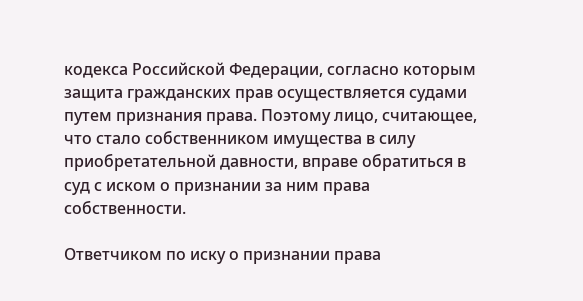кодекса Российской Федерации, согласно которым защита гражданских прав осуществляется судами путем признания права. Поэтому лицо, считающее, что стало собственником имущества в силу приобретательной давности, вправе обратиться в суд с иском о признании за ним права собственности.

Ответчиком по иску о признании права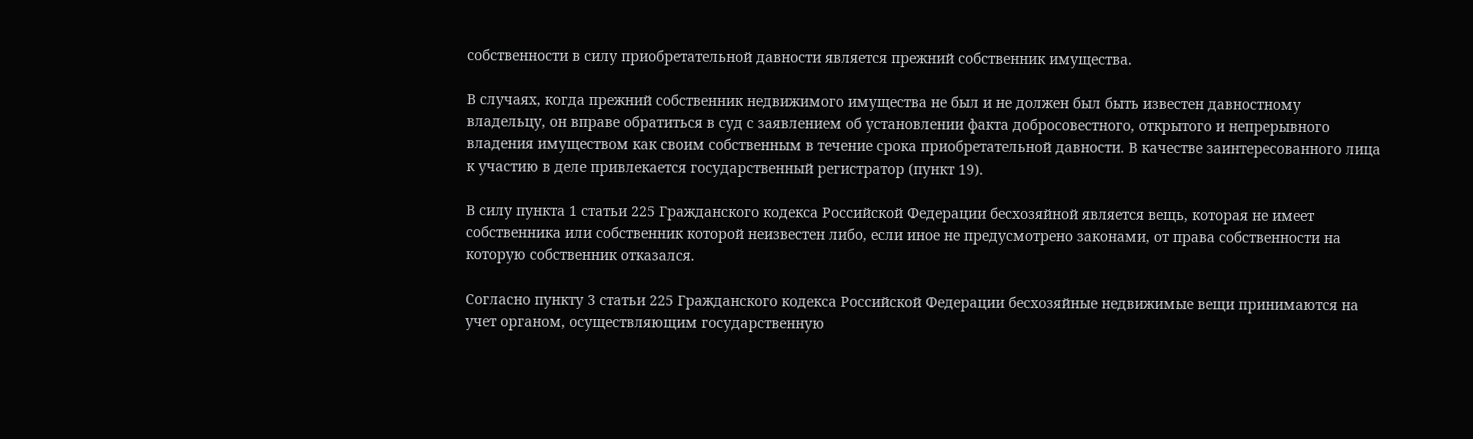собственности в силу приобретательной давности является прежний собственник имущества.

В случаях, когда прежний собственник недвижимого имущества не был и не должен был быть известен давностному владельцу, он вправе обратиться в суд с заявлением об установлении факта добросовестного, открытого и непрерывного владения имуществом как своим собственным в течение срока приобретательной давности. В качестве заинтересованного лица к участию в деле привлекается государственный регистратор (пункт 19).

В силу пункта 1 статьи 225 Гражданского кодекса Российской Федерации бесхозяйной является вещь, которая не имеет собственника или собственник которой неизвестен либо, если иное не предусмотрено законами, от права собственности на которую собственник отказался.

Согласно пункту 3 статьи 225 Гражданского кодекса Российской Федерации бесхозяйные недвижимые вещи принимаются на учет органом, осуществляющим государственную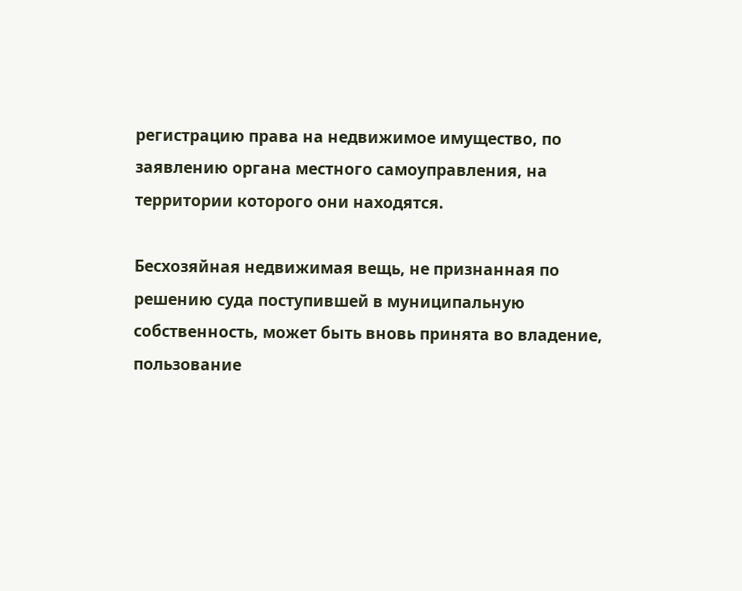регистрацию права на недвижимое имущество, по заявлению органа местного самоуправления, на территории которого они находятся.

Бесхозяйная недвижимая вещь, не признанная по решению суда поступившей в муниципальную собственность, может быть вновь принята во владение, пользование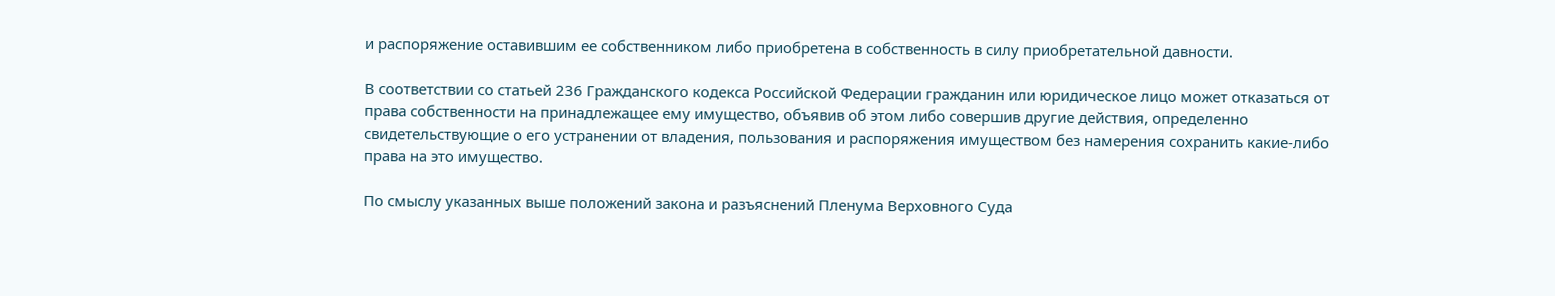и распоряжение оставившим ее собственником либо приобретена в собственность в силу приобретательной давности.

В соответствии со статьей 236 Гражданского кодекса Российской Федерации гражданин или юридическое лицо может отказаться от права собственности на принадлежащее ему имущество, объявив об этом либо совершив другие действия, определенно свидетельствующие о его устранении от владения, пользования и распоряжения имуществом без намерения сохранить какие-либо права на это имущество.

По смыслу указанных выше положений закона и разъяснений Пленума Верховного Суда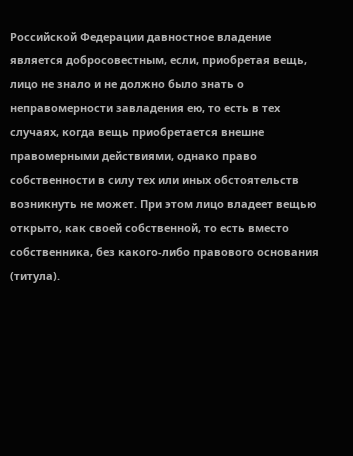Российской Федерации давностное владение является добросовестным, если, приобретая вещь, лицо не знало и не должно было знать о неправомерности завладения ею, то есть в тех случаях, когда вещь приобретается внешне правомерными действиями, однако право собственности в силу тех или иных обстоятельств возникнуть не может. При этом лицо владеет вещью открыто, как своей собственной, то есть вместо собственника, без какого-либо правового основания (титула).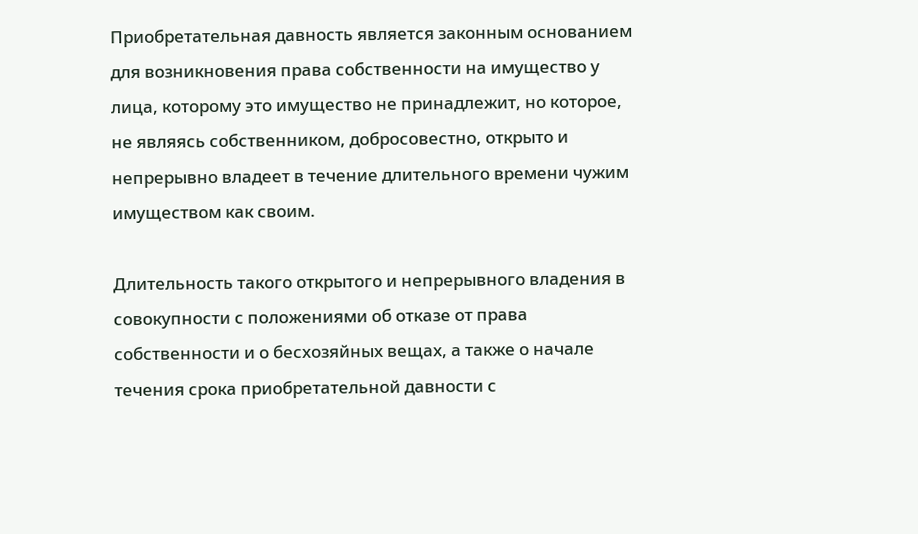Приобретательная давность является законным основанием для возникновения права собственности на имущество у лица, которому это имущество не принадлежит, но которое, не являясь собственником, добросовестно, открыто и непрерывно владеет в течение длительного времени чужим имуществом как своим.

Длительность такого открытого и непрерывного владения в совокупности с положениями об отказе от права собственности и о бесхозяйных вещах, а также о начале течения срока приобретательной давности с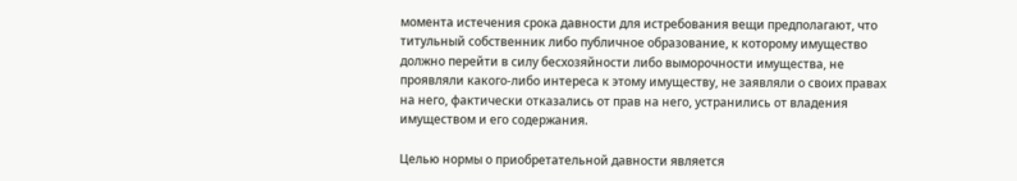момента истечения срока давности для истребования вещи предполагают, что титульный собственник либо публичное образование, к которому имущество должно перейти в силу бесхозяйности либо выморочности имущества, не проявляли какого-либо интереса к этому имуществу, не заявляли о своих правах на него, фактически отказались от прав на него, устранились от владения имуществом и его содержания.

Целью нормы о приобретательной давности является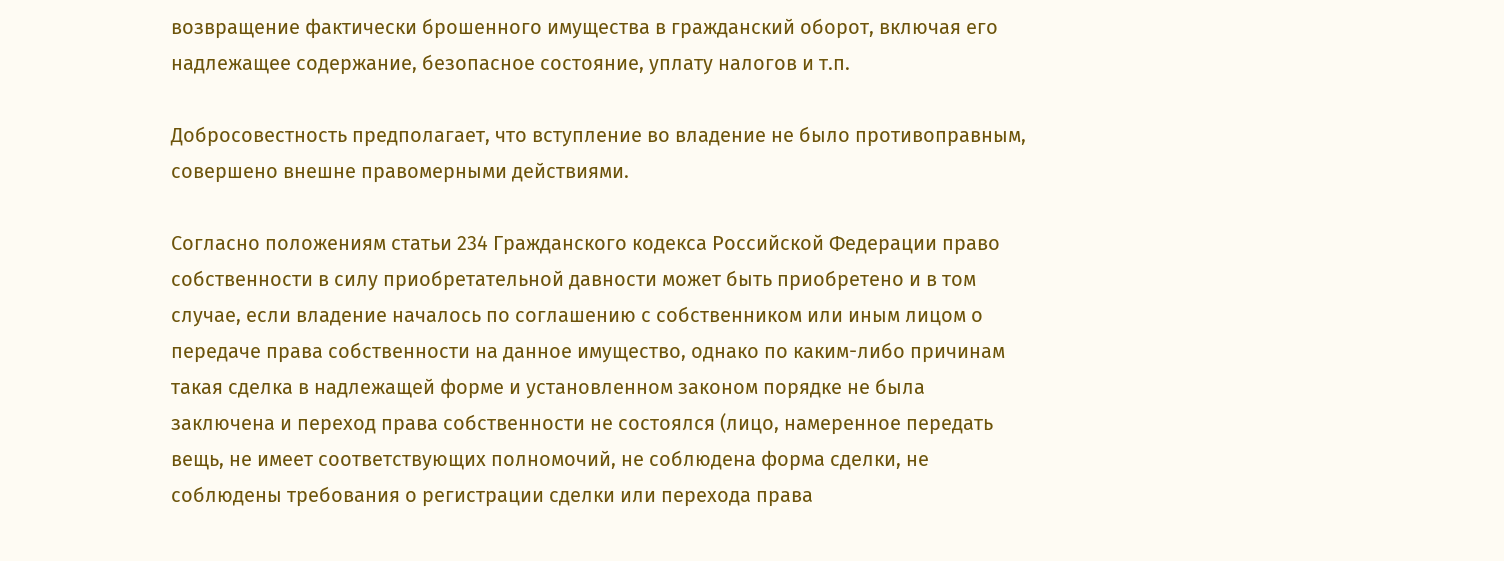возвращение фактически брошенного имущества в гражданский оборот, включая его надлежащее содержание, безопасное состояние, уплату налогов и т.п.

Добросовестность предполагает, что вступление во владение не было противоправным, совершено внешне правомерными действиями.

Согласно положениям статьи 234 Гражданского кодекса Российской Федерации право собственности в силу приобретательной давности может быть приобретено и в том случае, если владение началось по соглашению с собственником или иным лицом о передаче права собственности на данное имущество, однако по каким-либо причинам такая сделка в надлежащей форме и установленном законом порядке не была заключена и переход права собственности не состоялся (лицо, намеренное передать вещь, не имеет соответствующих полномочий, не соблюдена форма сделки, не соблюдены требования о регистрации сделки или перехода права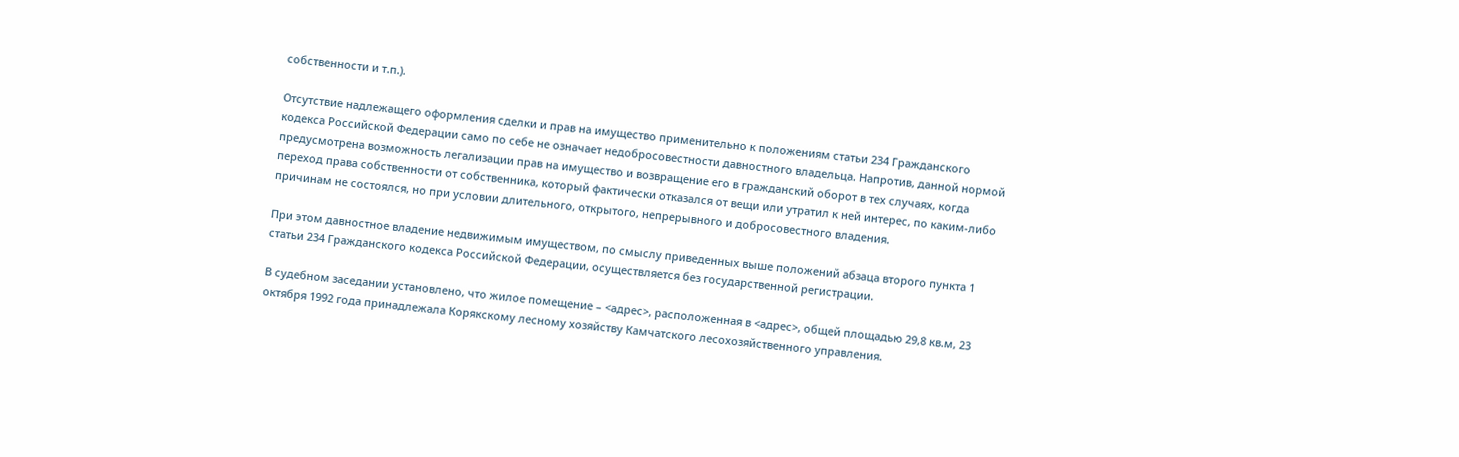собственности и т.п.).

Отсутствие надлежащего оформления сделки и прав на имущество применительно к положениям статьи 234 Гражданского кодекса Российской Федерации само по себе не означает недобросовестности давностного владельца. Напротив, данной нормой предусмотрена возможность легализации прав на имущество и возвращение его в гражданский оборот в тех случаях, когда переход права собственности от собственника, который фактически отказался от вещи или утратил к ней интерес, по каким-либо причинам не состоялся, но при условии длительного, открытого, непрерывного и добросовестного владения.

При этом давностное владение недвижимым имуществом, по смыслу приведенных выше положений абзаца второго пункта 1 статьи 234 Гражданского кодекса Российской Федерации, осуществляется без государственной регистрации.

В судебном заседании установлено, что жилое помещение – <адрес>, расположенная в <адрес>, общей площадью 29,8 кв.м, 23 октября 1992 года принадлежала Корякскому лесному хозяйству Камчатского лесохозяйственного управления.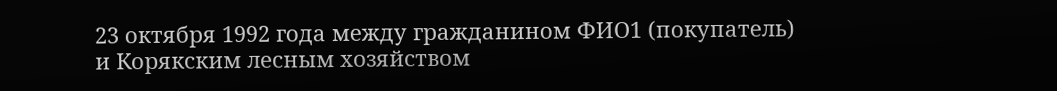23 октября 1992 года между гражданином ФИО1 (покупатель) и Корякским лесным хозяйством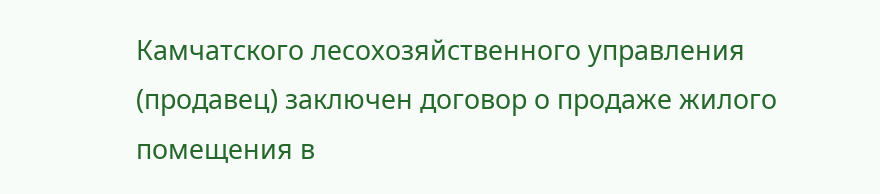Камчатского лесохозяйственного управления (продавец) заключен договор о продаже жилого помещения в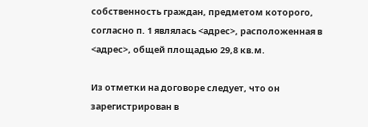собственность граждан, предметом которого, согласно п. 1 являлась <адрес>, расположенная в <адрес>, общей площадью 29,8 кв.м.

Из отметки на договоре следует, что он зарегистрирован в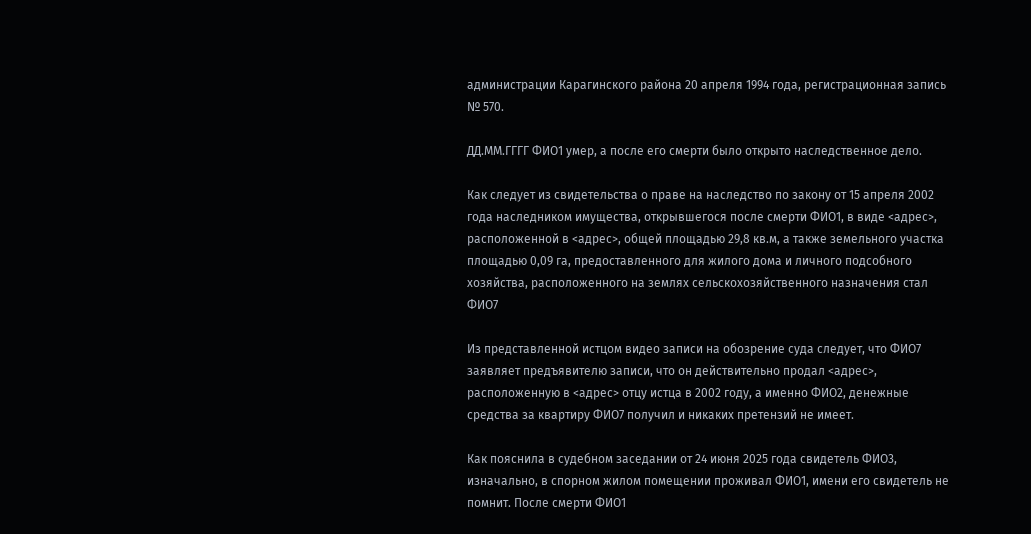администрации Карагинского района 20 апреля 1994 года, регистрационная запись № 570.

ДД.ММ.ГГГГ ФИО1 умер, а после его смерти было открыто наследственное дело.

Как следует из свидетельства о праве на наследство по закону от 15 апреля 2002 года наследником имущества, открывшегося после смерти ФИО1, в виде <адрес>, расположенной в <адрес>, общей площадью 29,8 кв.м, а также земельного участка площадью 0,09 га, предоставленного для жилого дома и личного подсобного хозяйства, расположенного на землях сельскохозяйственного назначения стал ФИО7

Из представленной истцом видео записи на обозрение суда следует, что ФИО7 заявляет предъявителю записи, что он действительно продал <адрес>, расположенную в <адрес> отцу истца в 2002 году, а именно ФИО2, денежные средства за квартиру ФИО7 получил и никаких претензий не имеет.

Как пояснила в судебном заседании от 24 июня 2025 года свидетель ФИО3, изначально, в спорном жилом помещении проживал ФИО1, имени его свидетель не помнит. После смерти ФИО1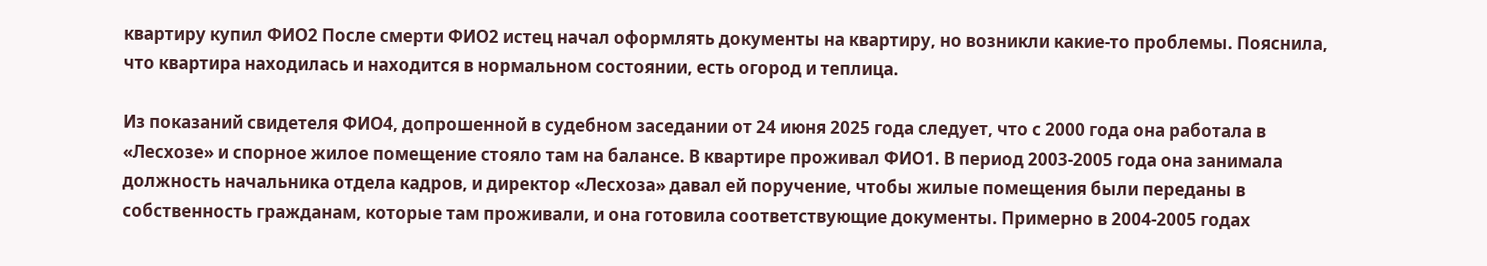квартиру купил ФИО2 После смерти ФИО2 истец начал оформлять документы на квартиру, но возникли какие-то проблемы. Пояснила, что квартира находилась и находится в нормальном состоянии, есть огород и теплица.

Из показаний свидетеля ФИО4, допрошенной в судебном заседании от 24 июня 2025 года следует, что с 2000 года она работала в «Лесхозе» и спорное жилое помещение стояло там на балансе. В квартире проживал ФИО1. В период 2003-2005 года она занимала должность начальника отдела кадров, и директор «Лесхоза» давал ей поручение, чтобы жилые помещения были переданы в собственность гражданам, которые там проживали, и она готовила соответствующие документы. Примерно в 2004-2005 годах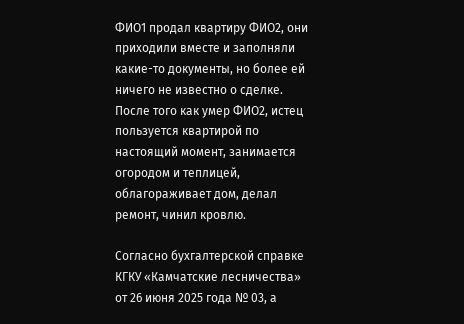ФИО1 продал квартиру ФИО2, они приходили вместе и заполняли какие-то документы, но более ей ничего не известно о сделке. После того как умер ФИО2, истец пользуется квартирой по настоящий момент, занимается огородом и теплицей, облагораживает дом, делал ремонт, чинил кровлю.

Согласно бухгалтерской справке КГКУ «Камчатские лесничества» от 26 июня 2025 года № 03, а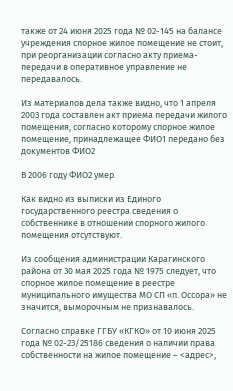также от 24 июня 2025 года № 02-145 на балансе учреждения спорное жилое помещение не стоит, при реорганизации согласно акту приема-передачи в оперативное управление не передавалось.

Из материалов дела также видно, что 1 апреля 2003 года составлен акт приема передачи жилого помещения, согласно которому спорное жилое помещение, принадлежащее ФИО1 передано без документов ФИО2

В 2006 году ФИО2 умер.

Как видно из выписки из Единого государственного реестра сведения о собственнике в отношении спорного жилого помещения отсутствуют.

Из сообщения администрации Карагинского района от 30 мая 2025 года № 1975 следует, что спорное жилое помещение в реестре муниципального имущества МО СП «п. Оссора» не значится, выморочным не признавалось.

Согласно справке ГГБУ «КГКО» от 10 июня 2025 года № 02-23/25186 сведения о наличии права собственности на жилое помещение – <адрес>,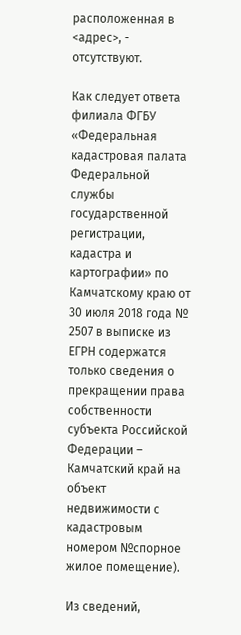расположенная в <адрес>, - отсутствуют.

Как следует ответа филиала ФГБУ «Федеральная кадастровая палата Федеральной службы государственной регистрации, кадастра и картографии» по Камчатскому краю от 30 июля 2018 года № 2507 в выписке из ЕГРН содержатся только сведения о прекращении права собственности субъекта Российской Федерации – Камчатский край на объект недвижимости с кадастровым номером №спорное жилое помещение).

Из сведений,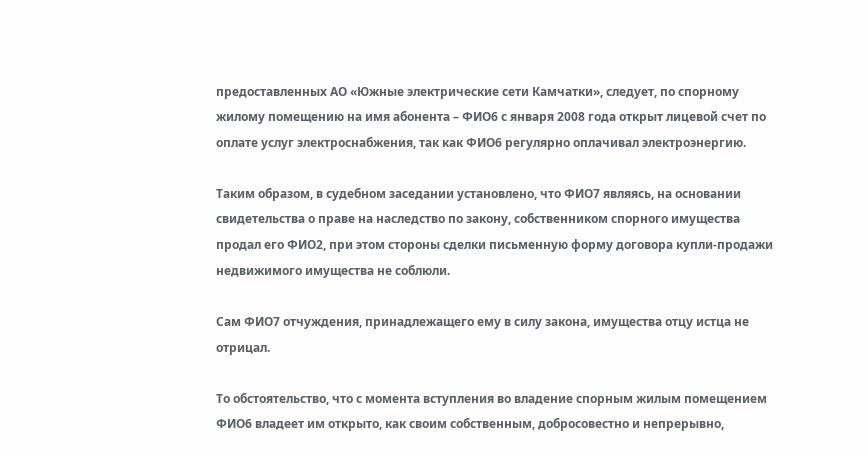предоставленных АО «Южные электрические сети Камчатки», следует, по спорному жилому помещению на имя абонента – ФИО6 с января 2008 года открыт лицевой счет по оплате услуг электроснабжения, так как ФИО6 регулярно оплачивал электроэнергию.

Таким образом, в судебном заседании установлено, что ФИО7 являясь, на основании свидетельства о праве на наследство по закону, собственником спорного имущества продал его ФИО2, при этом стороны сделки письменную форму договора купли-продажи недвижимого имущества не соблюли.

Сам ФИО7 отчуждения, принадлежащего ему в силу закона, имущества отцу истца не отрицал.

То обстоятельство, что с момента вступления во владение спорным жилым помещением ФИО6 владеет им открыто, как своим собственным, добросовестно и непрерывно,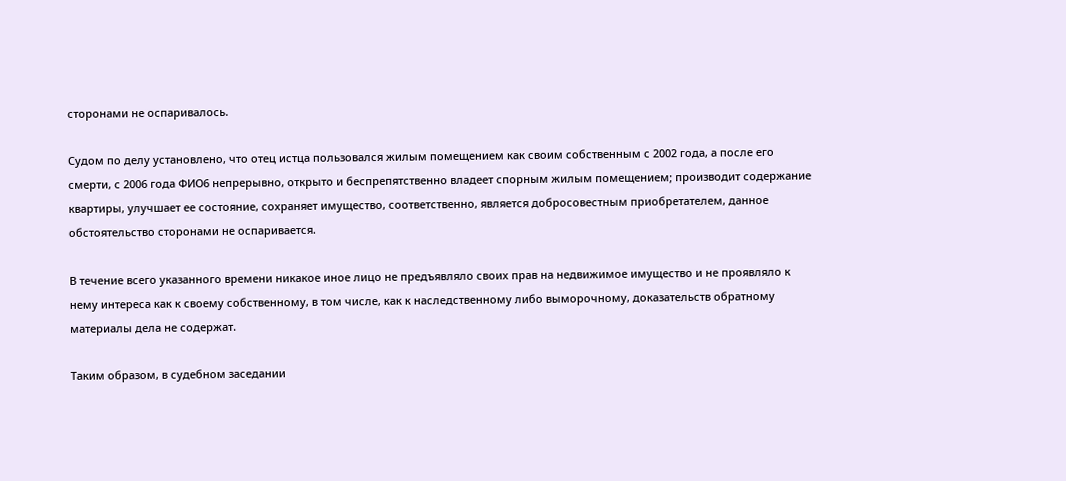сторонами не оспаривалось.

Судом по делу установлено, что отец истца пользовался жилым помещением как своим собственным с 2002 года, а после его смерти, с 2006 года ФИО6 непрерывно, открыто и беспрепятственно владеет спорным жилым помещением; производит содержание квартиры, улучшает ее состояние, сохраняет имущество, соответственно, является добросовестным приобретателем, данное обстоятельство сторонами не оспаривается.

В течение всего указанного времени никакое иное лицо не предъявляло своих прав на недвижимое имущество и не проявляло к нему интереса как к своему собственному, в том числе, как к наследственному либо выморочному, доказательств обратному материалы дела не содержат.

Таким образом, в судебном заседании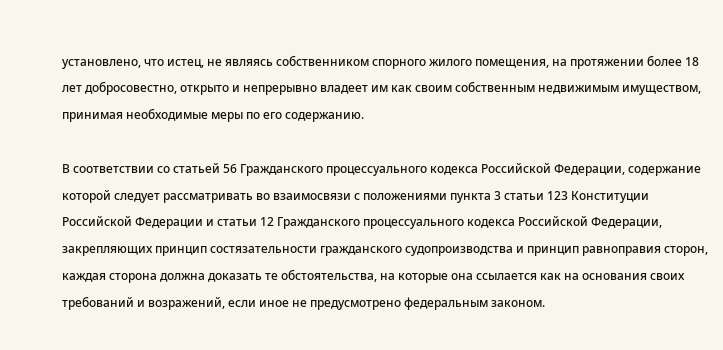установлено, что истец, не являясь собственником спорного жилого помещения, на протяжении более 18 лет добросовестно, открыто и непрерывно владеет им как своим собственным недвижимым имуществом, принимая необходимые меры по его содержанию.

В соответствии со статьей 56 Гражданского процессуального кодекса Российской Федерации, содержание которой следует рассматривать во взаимосвязи с положениями пункта 3 статьи 123 Конституции Российской Федерации и статьи 12 Гражданского процессуального кодекса Российской Федерации, закрепляющих принцип состязательности гражданского судопроизводства и принцип равноправия сторон, каждая сторона должна доказать те обстоятельства, на которые она ссылается как на основания своих требований и возражений, если иное не предусмотрено федеральным законом.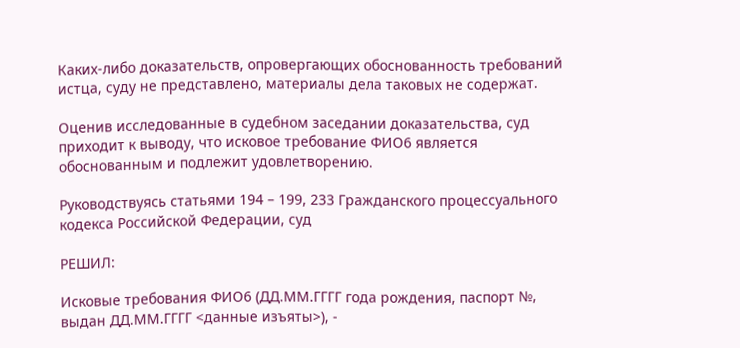Каких-либо доказательств, опровергающих обоснованность требований истца, суду не представлено, материалы дела таковых не содержат.

Оценив исследованные в судебном заседании доказательства, суд приходит к выводу, что исковое требование ФИО6 является обоснованным и подлежит удовлетворению.

Руководствуясь статьями 194 – 199, 233 Гражданского процессуального кодекса Российской Федерации, суд

РЕШИЛ:

Исковые требования ФИО6 (ДД.ММ.ГГГГ года рождения, паспорт №, выдан ДД.ММ.ГГГГ <данные изъяты>), -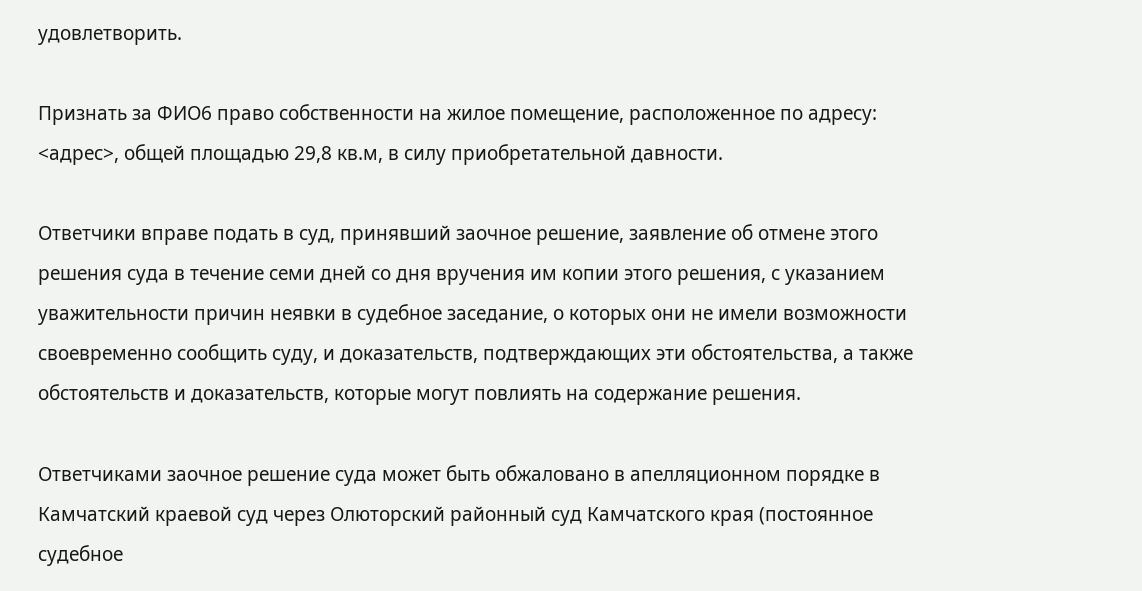удовлетворить.

Признать за ФИО6 право собственности на жилое помещение, расположенное по адресу: <адрес>, общей площадью 29,8 кв.м, в силу приобретательной давности.

Ответчики вправе подать в суд, принявший заочное решение, заявление об отмене этого решения суда в течение семи дней со дня вручения им копии этого решения, с указанием уважительности причин неявки в судебное заседание, о которых они не имели возможности своевременно сообщить суду, и доказательств, подтверждающих эти обстоятельства, а также обстоятельств и доказательств, которые могут повлиять на содержание решения.

Ответчиками заочное решение суда может быть обжаловано в апелляционном порядке в Камчатский краевой суд через Олюторский районный суд Камчатского края (постоянное судебное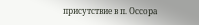присутствие в п. Оссора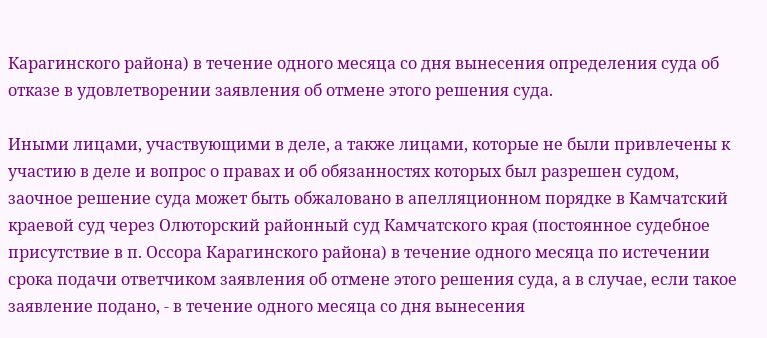Карагинского района) в течение одного месяца со дня вынесения определения суда об отказе в удовлетворении заявления об отмене этого решения суда.

Иными лицами, участвующими в деле, а также лицами, которые не были привлечены к участию в деле и вопрос о правах и об обязанностях которых был разрешен судом, заочное решение суда может быть обжаловано в апелляционном порядке в Камчатский краевой суд через Олюторский районный суд Камчатского края (постоянное судебное присутствие в п. Оссора Карагинского района) в течение одного месяца по истечении срока подачи ответчиком заявления об отмене этого решения суда, а в случае, если такое заявление подано, - в течение одного месяца со дня вынесения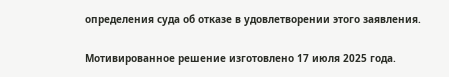определения суда об отказе в удовлетворении этого заявления.

Мотивированное решение изготовлено 17 июля 2025 года.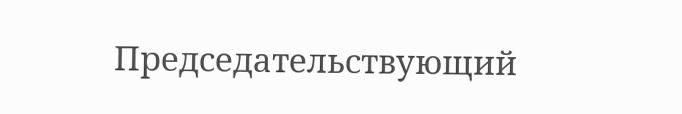Председательствующий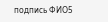подпись ФИО5